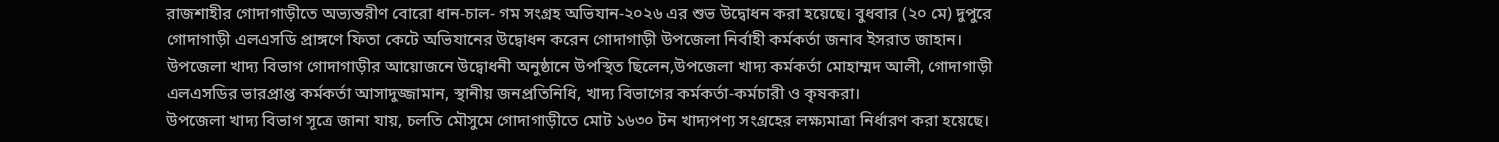রাজশাহীর গোদাগাড়ীতে অভ্যন্তরীণ বোরো ধান-চাল- গম সংগ্রহ অভিযান-২০২৬ এর শুভ উদ্বোধন করা হয়েছে। বুধবার (২০ মে) দুপুরে গোদাগাড়ী এলএসডি প্রাঙ্গণে ফিতা কেটে অভিযানের উদ্বোধন করেন গোদাগাড়ী উপজেলা নির্বাহী কর্মকর্তা জনাব ইসরাত জাহান।
উপজেলা খাদ্য বিভাগ গোদাগাড়ীর আয়োজনে উদ্বোধনী অনুষ্ঠানে উপস্থিত ছিলেন,উপজেলা খাদ্য কর্মকর্তা মোহাম্মদ আলী, গোদাগাড়ী এলএসডির ভারপ্রাপ্ত কর্মকর্তা আসাদুজ্জামান, স্থানীয় জনপ্রতিনিধি, খাদ্য বিভাগের কর্মকর্তা-কর্মচারী ও কৃষকরা।
উপজেলা খাদ্য বিভাগ সূত্রে জানা যায়, চলতি মৌসুমে গোদাগাড়ীতে মোট ১৬৩০ টন খাদ্যপণ্য সংগ্রহের লক্ষ্যমাত্রা নির্ধারণ করা হয়েছে।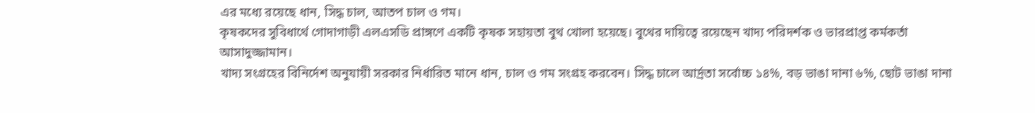এর মধ্যে রয়েছে ধান, সিদ্ধ চাল, আতপ চাল ও গম।
কৃষকদের সুবিধার্থে গোদাগাড়ী এলএসডি প্রাঙ্গণে একটি কৃষক সহায়তা বুথ খোলা হয়েছে। বুথের দায়িত্বে রয়েছেন খাদ্য পরিদর্শক ও ভারপ্রাপ্ত কর্মকর্তা আসাদুজ্জামান।
খাদ্য সংগ্রহের বিনির্দেশ অনুযায়ী সরকার নির্ধারিত মানে ধান, চাল ও গম সংগ্রহ করবেন। সিদ্ধ চালে আর্দ্রতা সর্বোচ্চ ১৪%, বড় ভাঙা দানা ৬%, ছোট ভাঙা দানা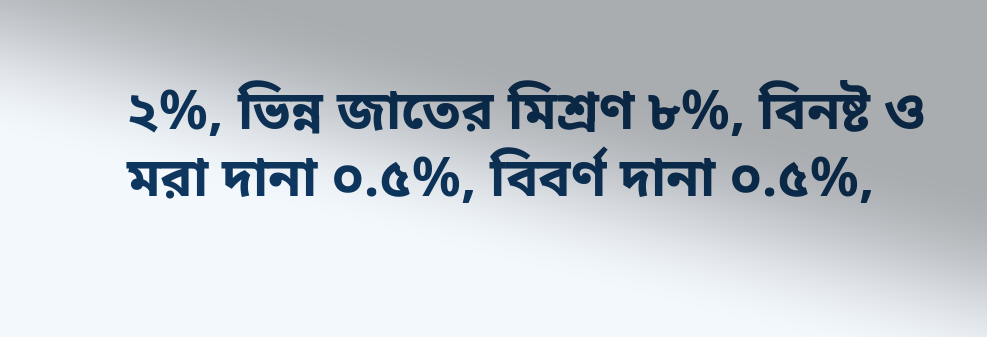২%, ভিন্ন জাতের মিশ্রণ ৮%, বিনষ্ট ও মরা দানা ০.৫%, বিবর্ণ দানা ০.৫%,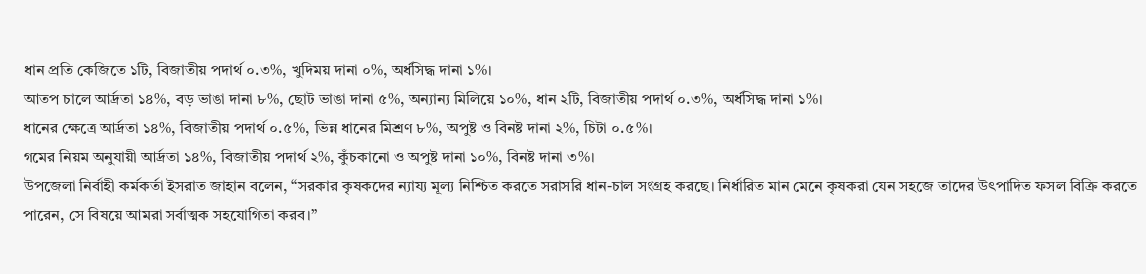ধান প্রতি কেজিতে ১টি, বিজাতীয় পদার্থ ০.৩%, খুদিময় দানা ০%, অর্ধসিদ্ধ দানা ১%।
আতপ চালে আর্দ্রতা ১৪%, বড় ভাঙা দানা ৮%, ছোট ভাঙা দানা ৫%, অন্যান্য মিলিয়ে ১০%, ধান ২টি, বিজাতীয় পদার্থ ০.৩%, অর্ধসিদ্ধ দানা ১%।
ধানের ক্ষেত্রে আর্দ্রতা ১৪%, বিজাতীয় পদার্থ ০.৫%, ভিন্ন ধানের মিশ্রণ ৮%, অপুষ্ট ও বিনষ্ট দানা ২%, চিটা ০.৫%।
গমের নিয়ম অনুযায়ী আর্দ্রতা ১৪%, বিজাতীয় পদার্থ ২%, কুঁচকানো ও অপুষ্ট দানা ১০%, বিনষ্ট দানা ৩%।
উপজেলা নির্বাহী কর্মকর্তা ইসরাত জাহান বলেন, “সরকার কৃষকদের ন্যায্য মূল্য নিশ্চিত করতে সরাসরি ধান-চাল সংগ্রহ করছে। নির্ধারিত মান মেনে কৃষকরা যেন সহজে তাদের উৎপাদিত ফসল বিক্রি করতে পারেন, সে বিষয়ে আমরা সর্বাত্মক সহযোগিতা করব।”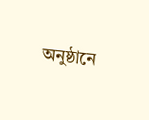অনুষ্ঠানে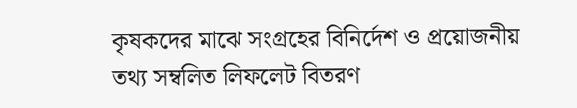কৃষকদের মাঝে সংগ্রহের বিনির্দেশ ও প্রয়োজনীয় তথ্য সম্বলিত লিফলেট বিতরণ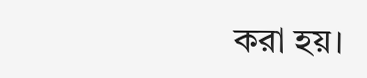করা হয়।